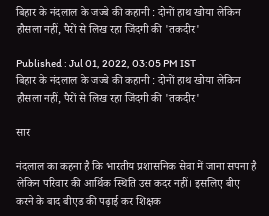बिहार के नंदलाल के जज्बे की कहानी : दोनों हाथ खोया लेकिन हौसला नहीं, पैरों से लिख रहा जिंदगी की 'तकदीर'

Published : Jul 01, 2022, 03:05 PM IST
बिहार के नंदलाल के जज्बे की कहानी : दोनों हाथ खोया लेकिन हौसला नहीं, पैरों से लिख रहा जिंदगी की 'तकदीर'

सार

नंदलाल का कहना है कि भारतीय प्रशासनिक सेवा में जाना सपना है लेकिन परिवार की आर्थिक स्थिति उस कदर नहीं। इसलिए बीए करने के बाद बीएड की पढ़ाई कर शिक्षक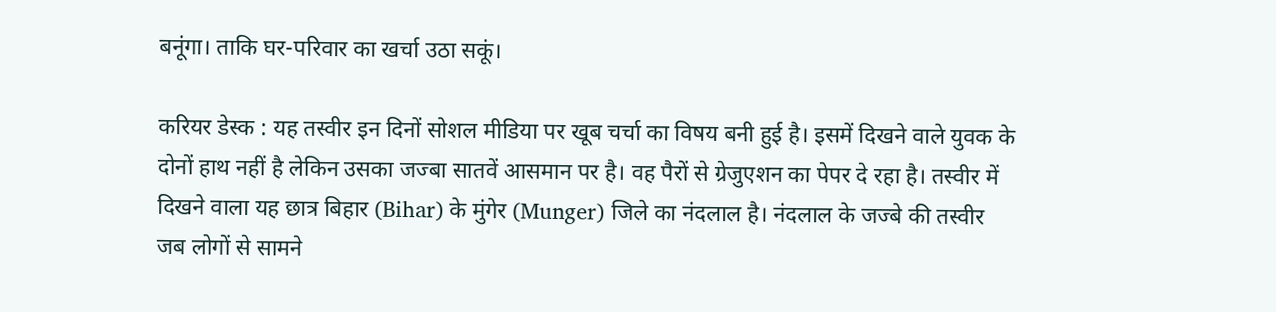बनूंगा। ताकि घर-परिवार का खर्चा उठा सकूं।

करियर डेस्क : यह तस्वीर इन दिनों सोशल मीडिया पर खूब चर्चा का विषय बनी हुई है। इसमें दिखने वाले युवक के दोनों हाथ नहीं है लेकिन उसका जज्बा सातवें आसमान पर है। वह पैरों से ग्रेजुएशन का पेपर दे रहा है। तस्वीर में दिखने वाला यह छात्र बिहार (Bihar) के मुंगेर (Munger) जिले का नंदलाल है। नंदलाल के जज्बे की तस्वीर जब लोगों से सामने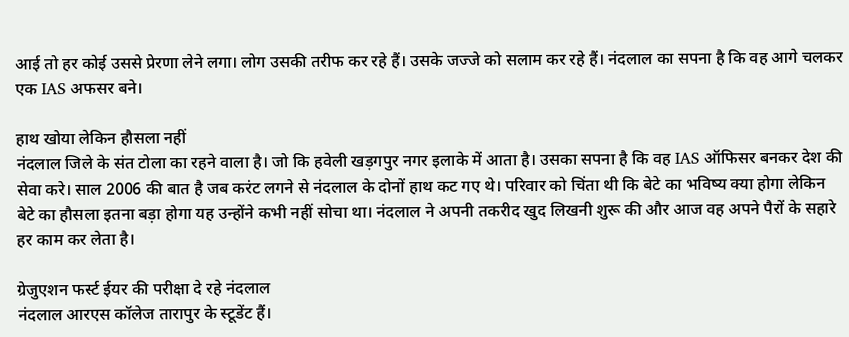आई तो हर कोई उससे प्रेरणा लेने लगा। लोग उसकी तरीफ कर रहे हैं। उसके जज्जे को सलाम कर रहे हैं। नंदलाल का सपना है कि वह आगे चलकर एक IAS अफसर बने।

हाथ खोया लेकिन हौसला नहीं
नंदलाल जिले के संत टोला का रहने वाला है। जो कि हवेली खड़गपुर नगर इलाके में आता है। उसका सपना है कि वह IAS ऑफिसर बनकर देश की सेवा करे। साल 2006 की बात है जब करंट लगने से नंदलाल के दोनों हाथ कट गए थे। परिवार को चिंता थी कि बेटे का भविष्य क्या होगा लेकिन बेटे का हौसला इतना बड़ा होगा यह उन्होंने कभी नहीं सोचा था। नंदलाल ने अपनी तकरीद खुद लिखनी शुरू की और आज वह अपने पैरों के सहारे हर काम कर लेता है।

ग्रेजुएशन फर्स्ट ईयर की परीक्षा दे रहे नंदलाल
नंदलाल आरएस कॉलेज तारापुर के स्टूडेंट हैं।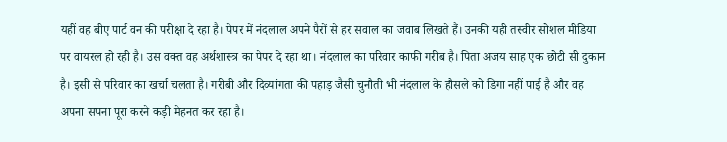यहीं वह बीए पार्ट वन की परीक्षा दे रहा है। पेपर में नंदलाल अपने पैरों से हर सवाल का जवाब लिखते हैं। उनकी यही तस्वीर सोशल मीडिया पर वायरल हो रही है। उस वक्त वह अर्थशास्त्र का पेपर दे रहा था। नंदलाल का परिवार काफी गरीब है। पिता अजय साह एक छोटी सी दुकान है। इसी से परिवार का खर्चा चलता है। गरीबी और दिव्यांगता की पहाड़ जैसी चुनौती भी नंदलाल के हौसले को डिगा नहीं पाई है और वह अपना सपना पूरा करने कड़ी मेहनत कर रहा है।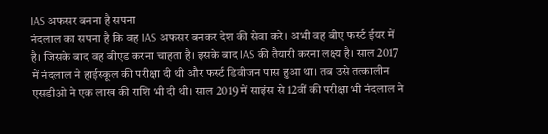IAS अफसर बनना है सपना
नंदलाल का सपना है कि वह IAS अफसर बनकर देश की सेवा करे। अभी वह बीए फर्स्ट ईयर में है। जिसके बाद वह बीएड करना चाहता है। इसके बाद IAS की तैयारी करना लक्ष्य है। साल 2017 में नंदलाल ने हाईस्कूल की परीक्षा दी थी और फर्स्ट डिवीजन पास हुआ था। तब उसे तत्कालीन एसडीओ ने एक लाख की राशि भी दी थी। साल 2019 में साइंस से 12वीं की परीक्षा भी नंदलाल ने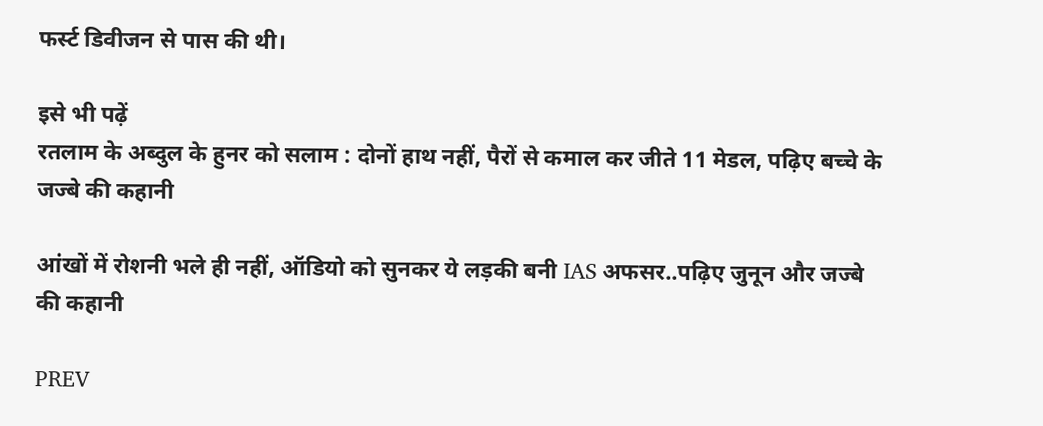फर्स्ट डिवीजन से पास की थी।

इसे भी पढ़ें
रतलाम के अब्दुल के हुनर को सलाम : दोनों हाथ नहीं, पैरों से कमाल कर जीते 11 मेडल, पढ़िए बच्चे के जज्बे की कहानी

आंखों में रोशनी भले ही नहीं, ऑडियो को सुनकर ये लड़की बनी IAS अफसर..पढ़िए जुनून और जज्बे की कहानी

PREV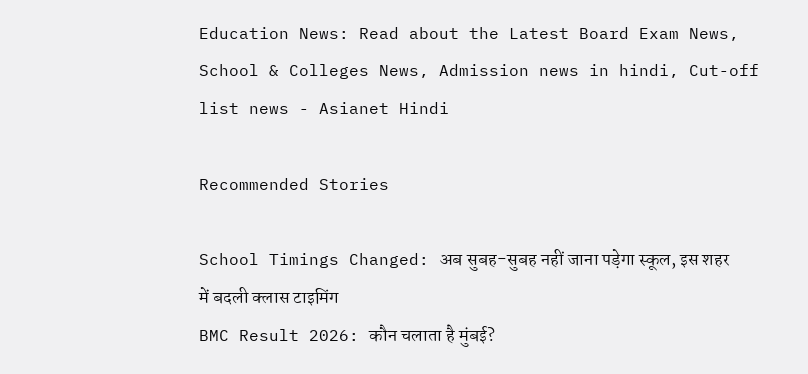Education News: Read about the Latest Board Exam News, School & Colleges News, Admission news in hindi, Cut-off list news - Asianet Hindi

Recommended Stories

School Timings Changed: अब सुबह-सुबह नहीं जाना पड़ेगा स्कूल, इस शहर में बदली क्लास टाइमिंग
BMC Result 2026: कौन चलाता है मुंबई?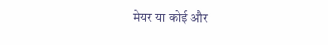मेयर या कोई और